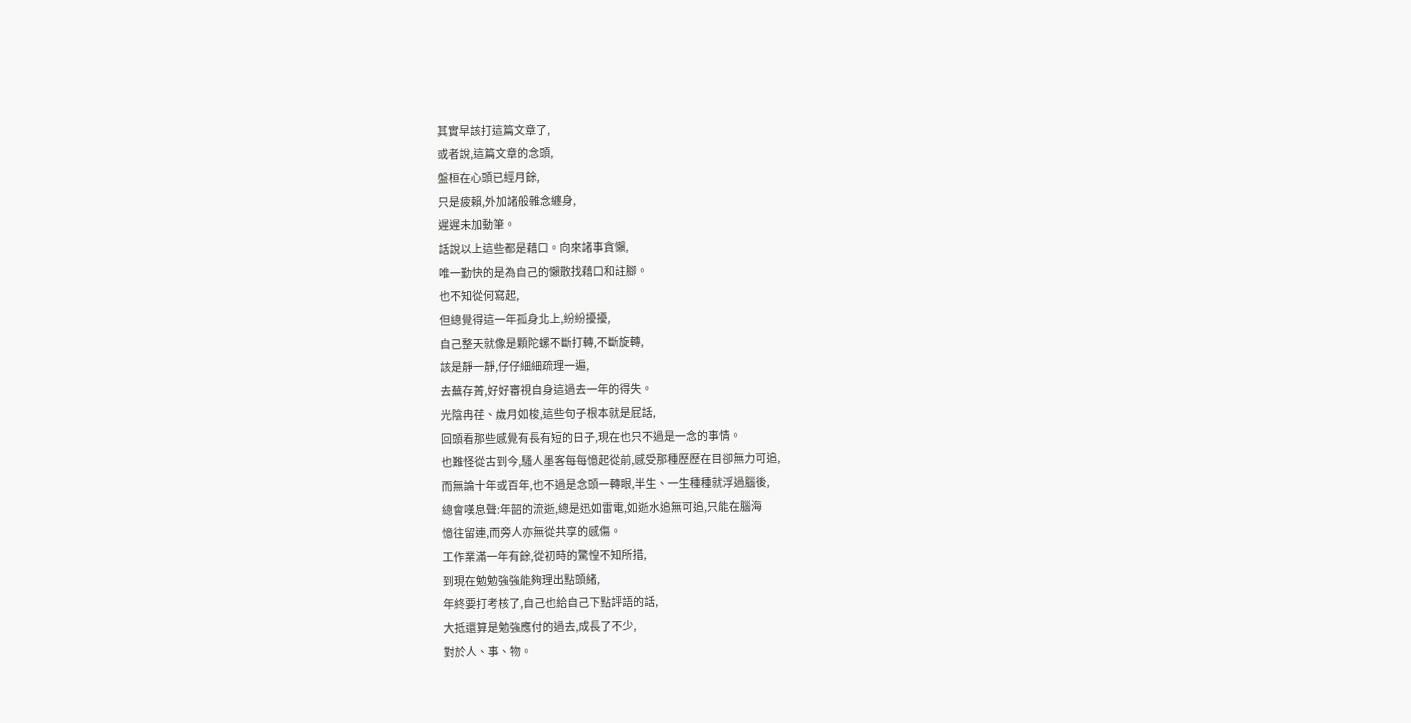其實早該打這篇文章了,
或者說,這篇文章的念頭,
盤桓在心頭已經月餘,
只是疲賴,外加諸般雜念纏身,
遲遲未加動筆。
話說以上這些都是藉口。向來諸事貪懶,
唯一勤快的是為自己的懶散找藉口和註腳。
也不知從何寫起,
但總覺得這一年孤身北上,紛紛擾擾,
自己整天就像是顆陀螺不斷打轉,不斷旋轉,
該是靜一靜,仔仔細細疏理一遍,
去蕪存菁,好好審視自身這過去一年的得失。
光陰冉荏、歲月如梭,這些句子根本就是屁話,
回頭看那些感覺有長有短的日子,現在也只不過是一念的事情。
也難怪從古到今,騷人墨客每每憶起從前,感受那種歷歷在目卻無力可追,
而無論十年或百年,也不過是念頭一轉眼,半生、一生種種就浮過腦後,
總會嘆息聲:年韶的流逝,總是迅如雷電,如逝水追無可追,只能在腦海
憶往留連,而旁人亦無從共享的感傷。
工作業滿一年有餘,從初時的驚惶不知所措,
到現在勉勉強強能夠理出點頭緒,
年終要打考核了,自己也給自己下點評語的話,
大抵還算是勉強應付的過去,成長了不少,
對於人、事、物。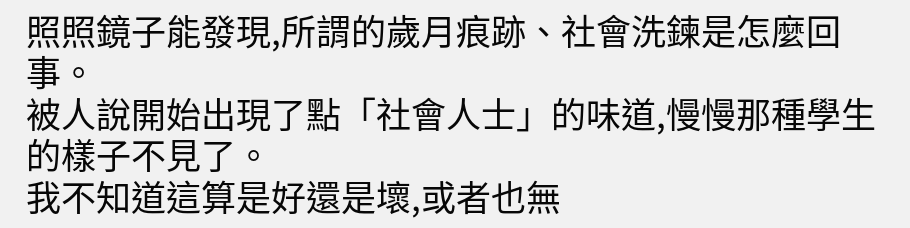照照鏡子能發現,所謂的歲月痕跡、社會洗鍊是怎麼回事。
被人說開始出現了點「社會人士」的味道,慢慢那種學生的樣子不見了。
我不知道這算是好還是壞,或者也無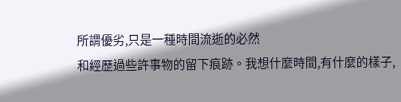所謂優劣,只是一種時間流逝的必然
和經歷過些許事物的留下痕跡。我想什麼時間,有什麼的樣子,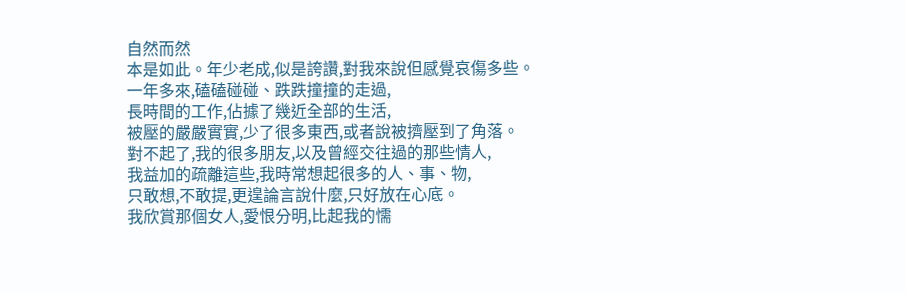自然而然
本是如此。年少老成,似是誇讚,對我來說但感覺哀傷多些。
一年多來,磕磕碰碰、跌跌撞撞的走過,
長時間的工作,佔據了幾近全部的生活,
被壓的嚴嚴實實,少了很多東西,或者說被擠壓到了角落。
對不起了,我的很多朋友,以及曾經交往過的那些情人,
我益加的疏離這些,我時常想起很多的人、事、物,
只敢想,不敢提,更遑論言說什麼,只好放在心底。
我欣賞那個女人,愛恨分明,比起我的懦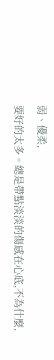弱、優柔,
要好的太多。總是帶點淡淡的傷感在心底,不為什麼,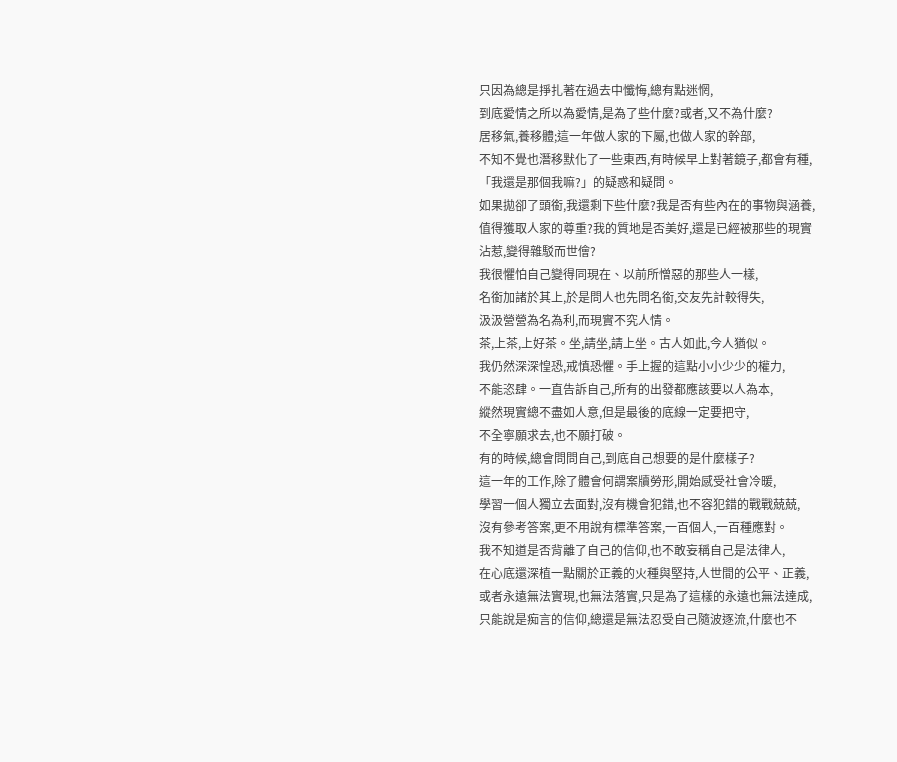只因為總是掙扎著在過去中懺悔,總有點迷惘,
到底愛情之所以為愛情,是為了些什麼?或者,又不為什麼?
居移氣,養移體;這一年做人家的下屬,也做人家的幹部,
不知不覺也潛移默化了一些東西,有時候早上對著鏡子,都會有種,
「我還是那個我嘛?」的疑惑和疑問。
如果拋卻了頭銜,我還剩下些什麼?我是否有些內在的事物與涵養,
值得獲取人家的尊重?我的質地是否美好,還是已經被那些的現實
沾惹,變得雜駁而世儈?
我很懼怕自己變得同現在、以前所憎惡的那些人一樣,
名銜加諸於其上,於是問人也先問名銜,交友先計較得失,
汲汲營營為名為利,而現實不究人情。
茶,上茶,上好茶。坐,請坐,請上坐。古人如此,今人猶似。
我仍然深深惶恐,戒慎恐懼。手上握的這點小小少少的權力,
不能恣肆。一直告訴自己,所有的出發都應該要以人為本,
縱然現實總不盡如人意,但是最後的底線一定要把守,
不全寧願求去,也不願打破。
有的時候,總會問問自己,到底自己想要的是什麼樣子?
這一年的工作,除了體會何謂案牘勞形,開始感受社會冷暖,
學習一個人獨立去面對,沒有機會犯錯,也不容犯錯的戰戰兢兢,
沒有參考答案,更不用說有標準答案,一百個人,一百種應對。
我不知道是否背離了自己的信仰,也不敢妄稱自己是法律人,
在心底還深植一點關於正義的火種與堅持,人世間的公平、正義,
或者永遠無法實現,也無法落實,只是為了這樣的永遠也無法達成,
只能說是痴言的信仰,總還是無法忍受自己隨波逐流,什麼也不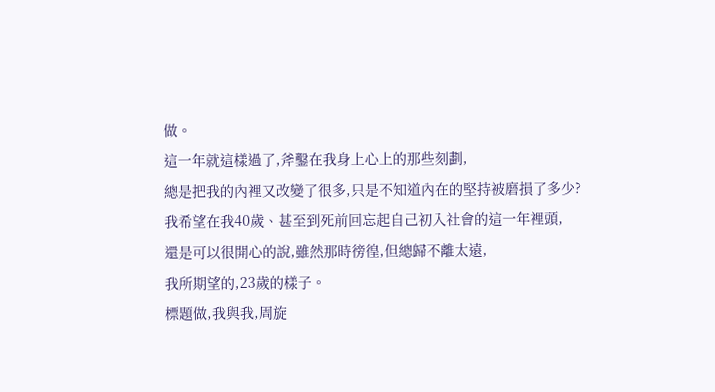做。
這一年就這樣過了,斧鑿在我身上心上的那些刻劃,
總是把我的內裡又改變了很多,只是不知道內在的堅持被磨損了多少?
我希望在我40歲、甚至到死前回忘起自己初入社會的這一年裡頭,
還是可以很開心的說,雖然那時徬徨,但總歸不離太遠,
我所期望的,23歲的樣子。
標題做,我與我,周旋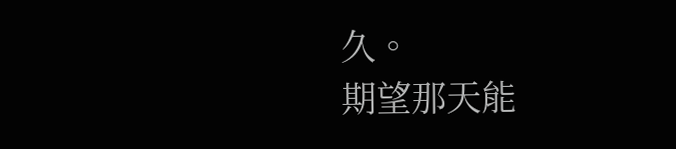久。
期望那天能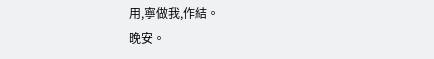用,寧做我,作結。
晚安。